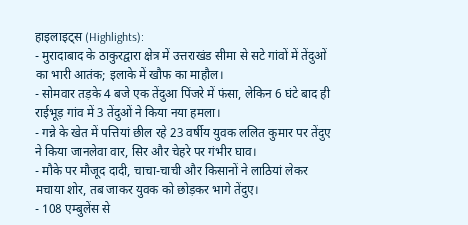हाइलाइट्स (Highlights):
- मुरादाबाद के ठाकुरद्वारा क्षेत्र में उत्तराखंड सीमा से सटे गांवों में तेंदुओं का भारी आतंक; इलाके में खौफ का माहौल।
- सोमवार तड़के 4 बजे एक तेंदुआ पिंजरे में फंसा, लेकिन 6 घंटे बाद ही राईभूड़ गांव में 3 तेंदुओं ने किया नया हमला।
- गन्ने के खेत में पत्तियां छील रहे 23 वर्षीय युवक ललित कुमार पर तेंदुए ने किया जानलेवा वार, सिर और चेहरे पर गंभीर घाव।
- मौके पर मौजूद दादी, चाचा-चाची और किसानों ने लाठियां लेकर मचाया शोर, तब जाकर युवक को छोड़कर भागे तेंदुए।
- 108 एम्बुलेंस से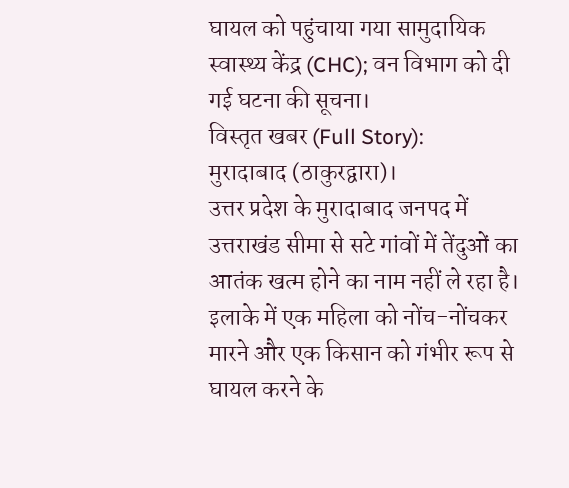घायल को पहुंचाया गया सामुदायिक स्वास्थ्य केंद्र (CHC); वन विभाग को दी गई घटना की सूचना।
विस्तृत खबर (Full Story):
मुरादाबाद (ठाकुरद्वारा)।
उत्तर प्रदेश के मुरादाबाद जनपद में उत्तराखंड सीमा से सटे गांवों में तेंदुओं का आतंक खत्म होने का नाम नहीं ले रहा है। इलाके में एक महिला को नोंच-नोंचकर मारने और एक किसान को गंभीर रूप से घायल करने के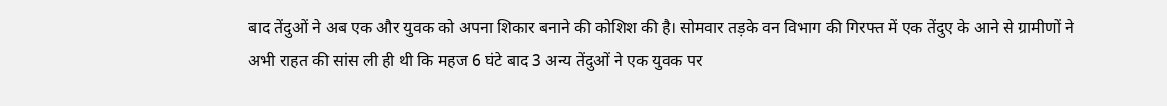बाद तेंदुओं ने अब एक और युवक को अपना शिकार बनाने की कोशिश की है। सोमवार तड़के वन विभाग की गिरफ्त में एक तेंदुए के आने से ग्रामीणों ने अभी राहत की सांस ली ही थी कि महज 6 घंटे बाद 3 अन्य तेंदुओं ने एक युवक पर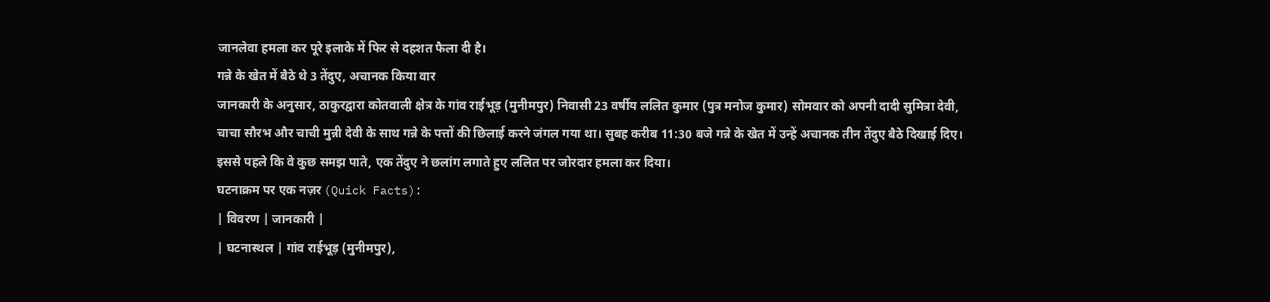जानलेवा हमला कर पूरे इलाके में फिर से दहशत फैला दी है।
गन्ने के खेत में बैठे थे 3 तेंदुए, अचानक किया वार
जानकारी के अनुसार, ठाकुरद्वारा कोतवाली क्षेत्र के गांव राईभूड़ (मुनीमपुर) निवासी 23 वर्षीय ललित कुमार (पुत्र मनोज कुमार) सोमवार को अपनी दादी सुमित्रा देवी, चाचा सौरभ और चाची मुन्नी देवी के साथ गन्ने के पत्तों की छिलाई करने जंगल गया था। सुबह करीब 11:30 बजे गन्ने के खेत में उन्हें अचानक तीन तेंदुए बैठे दिखाई दिए। इससे पहले कि वे कुछ समझ पाते, एक तेंदुए ने छलांग लगाते हुए ललित पर जोरदार हमला कर दिया।
घटनाक्रम पर एक नज़र (Quick Facts):
| विवरण | जानकारी |
| घटनास्थल | गांव राईभूड़ (मुनीमपुर),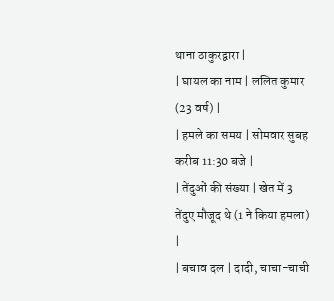थाना ठाकुरद्वारा |
| घायल का नाम | ललित कुमार (23 वर्ष) |
| हमले का समय | सोमवार सुबह करीब 11:30 बजे |
| तेंदुओं की संख्या | खेत में 3 तेंदुए मौजूद थे (1 ने किया हमला) |
| बचाव दल | दादी, चाचा-चाची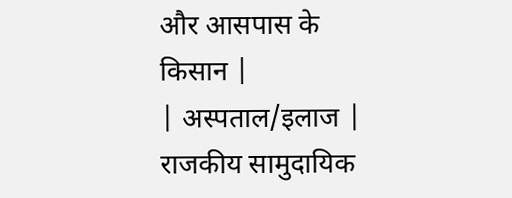और आसपास के किसान |
| अस्पताल/इलाज | राजकीय सामुदायिक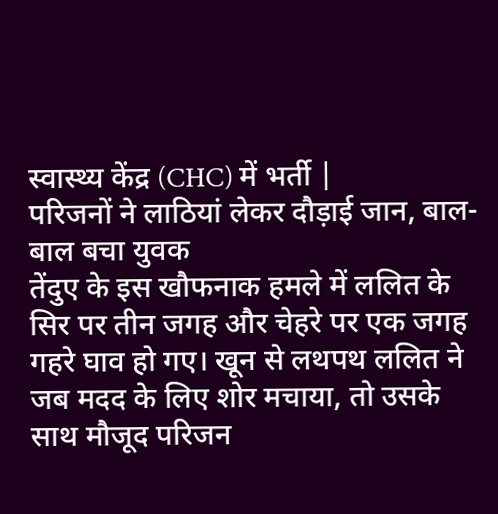स्वास्थ्य केंद्र (CHC) में भर्ती |
परिजनों ने लाठियां लेकर दौड़ाई जान, बाल-बाल बचा युवक
तेंदुए के इस खौफनाक हमले में ललित के सिर पर तीन जगह और चेहरे पर एक जगह गहरे घाव हो गए। खून से लथपथ ललित ने जब मदद के लिए शोर मचाया, तो उसके साथ मौजूद परिजन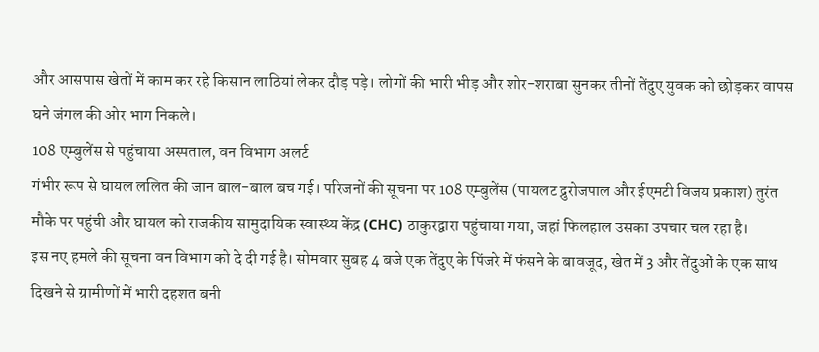और आसपास खेतों में काम कर रहे किसान लाठियां लेकर दौड़ पड़े। लोगों की भारी भीड़ और शोर-शराबा सुनकर तीनों तेंदुए युवक को छोड़कर वापस घने जंगल की ओर भाग निकले।
108 एम्बुलेंस से पहुंचाया अस्पताल, वन विभाग अलर्ट
गंभीर रूप से घायल ललित की जान बाल-बाल बच गई। परिजनों की सूचना पर 108 एम्बुलेंस (पायलट द्रुरोजपाल और ईएमटी विजय प्रकाश) तुरंत मौके पर पहुंची और घायल को राजकीय सामुदायिक स्वास्थ्य केंद्र (CHC) ठाकुरद्वारा पहुंचाया गया, जहां फिलहाल उसका उपचार चल रहा है।
इस नए हमले की सूचना वन विभाग को दे दी गई है। सोमवार सुबह 4 बजे एक तेंदुए के पिंजरे में फंसने के बावजूद, खेत में 3 और तेंदुओं के एक साथ दिखने से ग्रामीणों में भारी दहशत बनी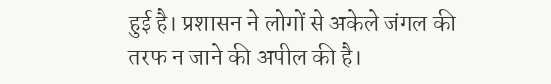हुई है। प्रशासन ने लोगों से अकेले जंगल की तरफ न जाने की अपील की है।